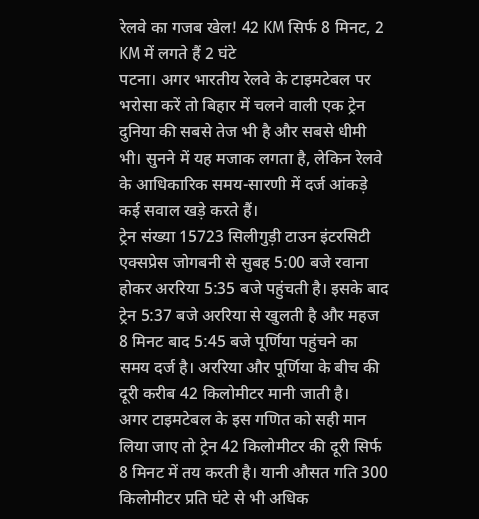रेलवे का गजब खेल! 42 KM सिर्फ 8 मिनट, 2 KM में लगते हैं 2 घंटे
पटना। अगर भारतीय रेलवे के टाइमटेबल पर भरोसा करें तो बिहार में चलने वाली एक ट्रेन दुनिया की सबसे तेज भी है और सबसे धीमी भी। सुनने में यह मजाक लगता है, लेकिन रेलवे के आधिकारिक समय-सारणी में दर्ज आंकड़े कई सवाल खड़े करते हैं।
ट्रेन संख्या 15723 सिलीगुड़ी टाउन इंटरसिटी एक्सप्रेस जोगबनी से सुबह 5:00 बजे रवाना होकर अररिया 5:35 बजे पहुंचती है। इसके बाद ट्रेन 5:37 बजे अररिया से खुलती है और महज 8 मिनट बाद 5:45 बजे पूर्णिया पहुंचने का समय दर्ज है। अररिया और पूर्णिया के बीच की दूरी करीब 42 किलोमीटर मानी जाती है।
अगर टाइमटेबल के इस गणित को सही मान लिया जाए तो ट्रेन 42 किलोमीटर की दूरी सिर्फ 8 मिनट में तय करती है। यानी औसत गति 300 किलोमीटर प्रति घंटे से भी अधिक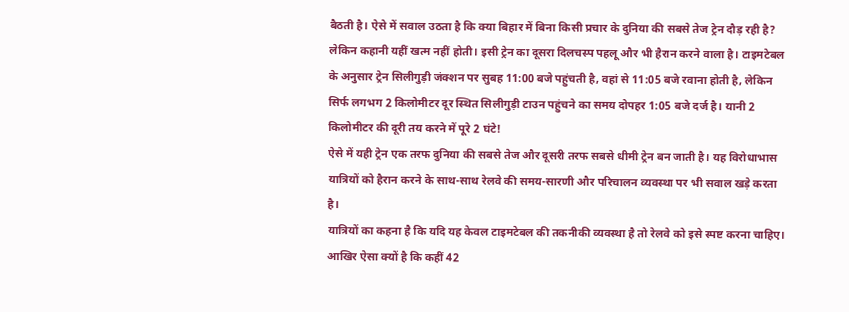बैठती है। ऐसे में सवाल उठता है कि क्या बिहार में बिना किसी प्रचार के दुनिया की सबसे तेज ट्रेन दौड़ रही है?
लेकिन कहानी यहीं खत्म नहीं होती। इसी ट्रेन का दूसरा दिलचस्प पहलू और भी हैरान करने वाला है। टाइमटेबल के अनुसार ट्रेन सिलीगुड़ी जंक्शन पर सुबह 11:00 बजे पहुंचती है, वहां से 11:05 बजे रवाना होती है, लेकिन सिर्फ लगभग 2 किलोमीटर दूर स्थित सिलीगुड़ी टाउन पहुंचने का समय दोपहर 1:05 बजे दर्ज है। यानी 2 किलोमीटर की दूरी तय करने में पूरे 2 घंटे!
ऐसे में यही ट्रेन एक तरफ दुनिया की सबसे तेज और दूसरी तरफ सबसे धीमी ट्रेन बन जाती है। यह विरोधाभास यात्रियों को हैरान करने के साथ-साथ रेलवे की समय-सारणी और परिचालन व्यवस्था पर भी सवाल खड़े करता है।
यात्रियों का कहना है कि यदि यह केवल टाइमटेबल की तकनीकी व्यवस्था है तो रेलवे को इसे स्पष्ट करना चाहिए। आखिर ऐसा क्यों है कि कहीं 42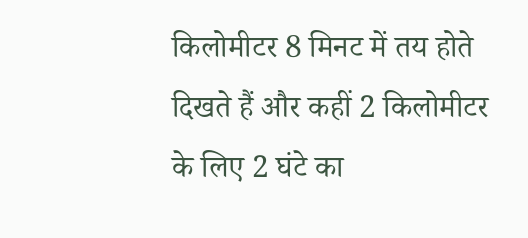किलोमीटर 8 मिनट में तय होते दिखते हैं और कहीं 2 किलोमीटर के लिए 2 घंटे का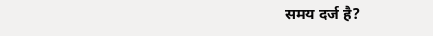समय दर्ज है?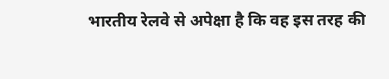भारतीय रेलवे से अपेक्षा है कि वह इस तरह की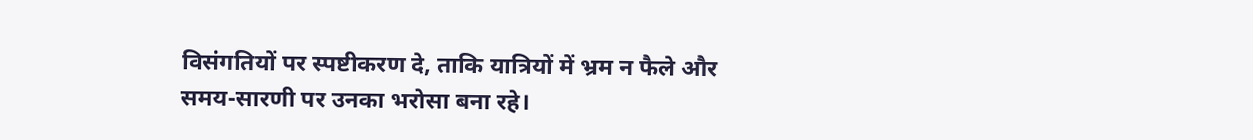विसंगतियों पर स्पष्टीकरण दे, ताकि यात्रियों में भ्रम न फैले और समय-सारणी पर उनका भरोसा बना रहे।